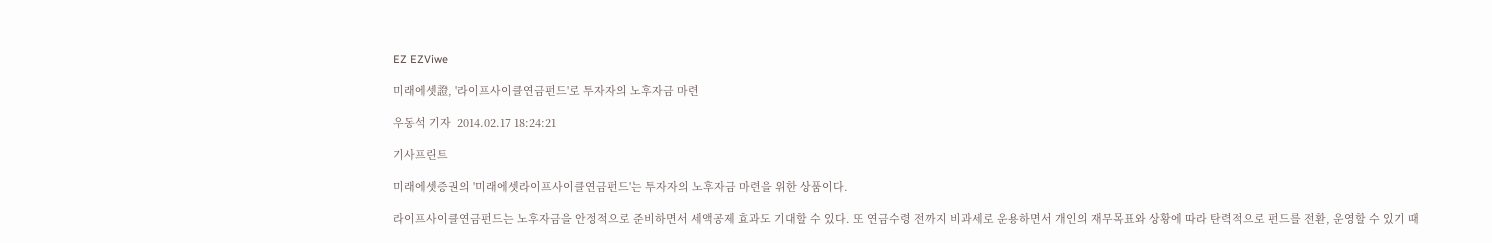EZ EZViwe

미래에셋證, '라이프사이클연금펀드'로 투자자의 노후자금 마련

우동석 기자  2014.02.17 18:24:21

기사프린트

미래에셋증권의 '미래에셋라이프사이클연금펀드'는 투자자의 노후자금 마련을 위한 상품이다.

라이프사이클연금펀드는 노후자금을 안정적으로 준비하면서 세액공제 효과도 기대할 수 있다. 또 연금수령 전까지 비과세로 운용하면서 개인의 재무목표와 상황에 따라 탄력적으로 펀드를 전환, 운영할 수 있기 때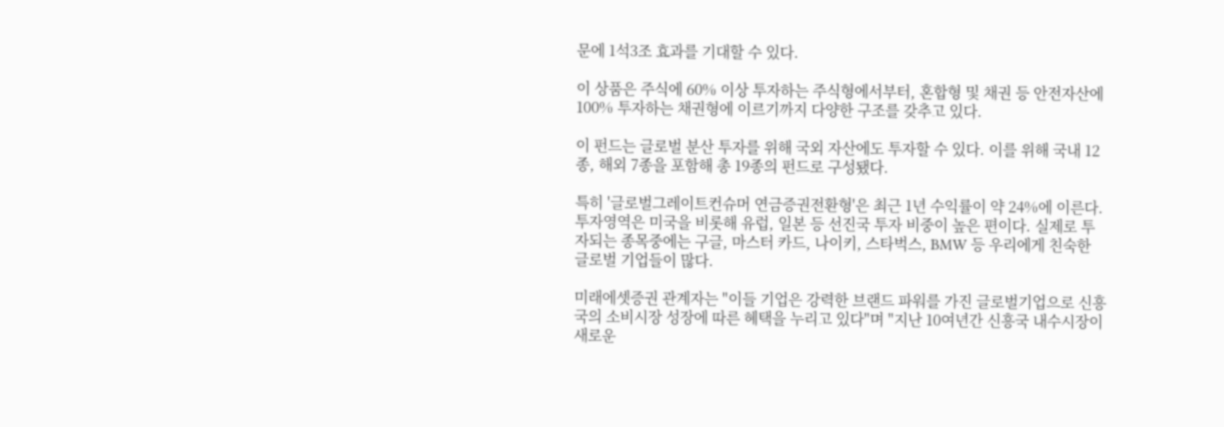문에 1석3조 효과를 기대할 수 있다.

이 상품은 주식에 60% 이상 투자하는 주식형에서부터, 혼합형 및 채권 등 안전자산에 100% 투자하는 채권형에 이르기까지 다양한 구조를 갖추고 있다.

이 펀드는 글로벌 분산 투자를 위해 국외 자산에도 투자할 수 있다. 이를 위해 국내 12종, 해외 7종을 포함해 총 19종의 펀드로 구성됐다.

특히 '글로벌그레이트컨슈머 연금증권전환형'은 최근 1년 수익률이 약 24%에 이른다. 투자영역은 미국을 비롯해 유럽, 일본 등 선진국 투자 비중이 높은 편이다. 실제로 투자되는 종목중에는 구글, 마스터 카드, 나이키, 스타벅스, BMW 등 우리에게 친숙한 글로벌 기업들이 많다.

미래에셋증권 관계자는 "이들 기업은 강력한 브랜드 파워를 가진 글로벌기업으로 신흥국의 소비시장 성장에 따른 혜택을 누리고 있다"며 "지난 10여년간 신흥국 내수시장이 새로운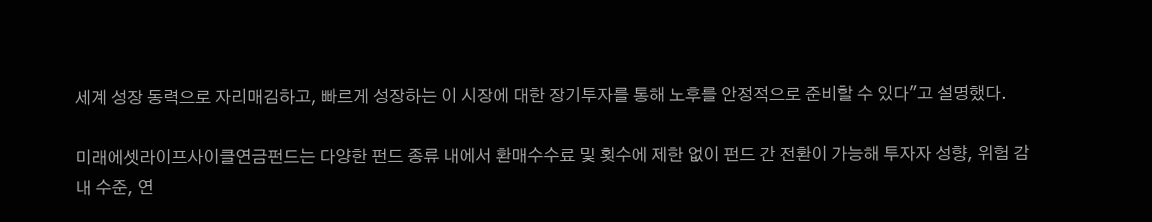세계 성장 동력으로 자리매김하고, 빠르게 성장하는 이 시장에 대한 장기투자를 통해 노후를 안정적으로 준비할 수 있다"고 설명했다.

미래에셋라이프사이클연금펀드는 다양한 펀드 종류 내에서 환매수수료 및 횟수에 제한 없이 펀드 간 전환이 가능해 투자자 성향, 위험 감내 수준, 연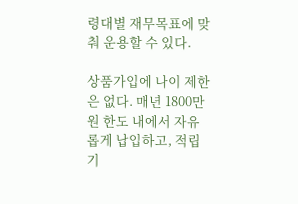령대별 재무목표에 맞춰 운용할 수 있다.

상품가입에 나이 제한은 없다. 매년 1800만원 한도 내에서 자유롭게 납입하고, 적립기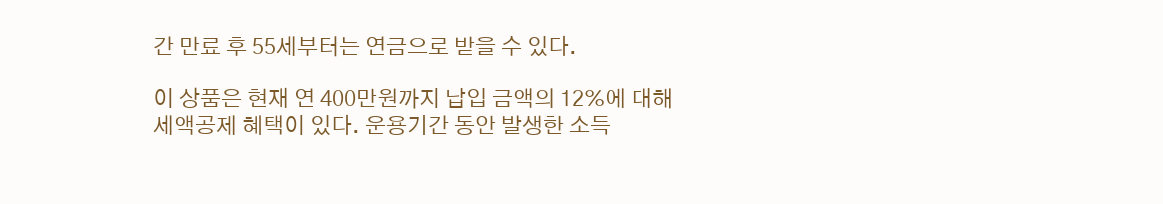간 만료 후 55세부터는 연금으로 받을 수 있다.

이 상품은 현재 연 400만원까지 납입 금액의 12%에 대해 세액공제 혜택이 있다. 운용기간 동안 발생한 소득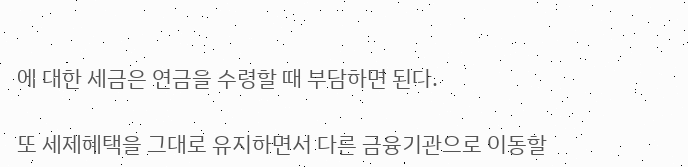에 대한 세금은 연금을 수령할 때 부담하면 된다.

또 세제혜택을 그대로 유지하면서 다른 금융기관으로 이동할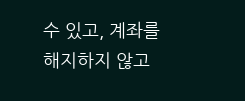수 있고, 계좌를 해지하지 않고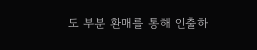도 부분 환매를 통해 인출하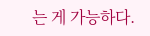는 게 가능하다.